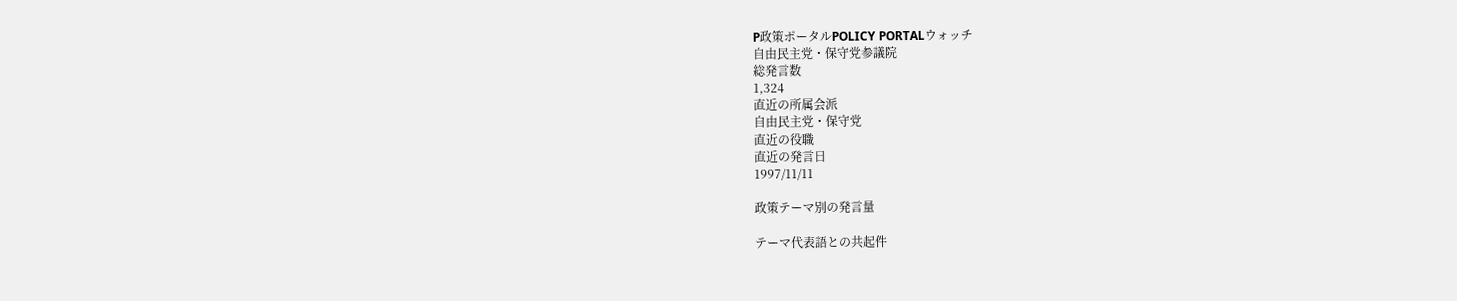P政策ポータルPOLICY PORTALウォッチ
自由民主党・保守党参議院
総発言数
1,324
直近の所属会派
自由民主党・保守党
直近の役職
直近の発言日
1997/11/11

政策テーマ別の発言量

テーマ代表語との共起件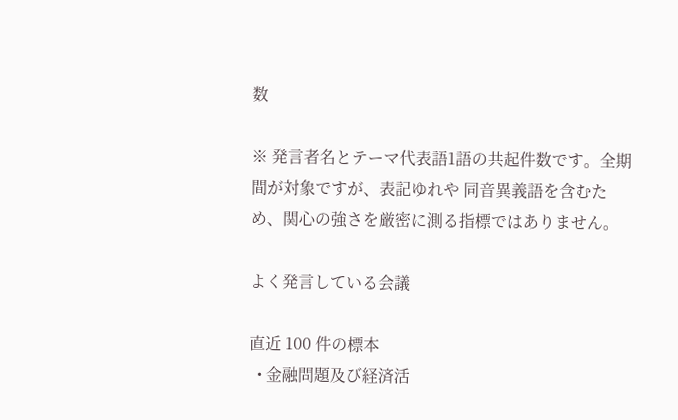数

※ 発言者名とテーマ代表語1語の共起件数です。全期間が対象ですが、表記ゆれや 同音異義語を含むため、関心の強さを厳密に測る指標ではありません。

よく発言している会議

直近 100 件の標本
  • 金融問題及び経済活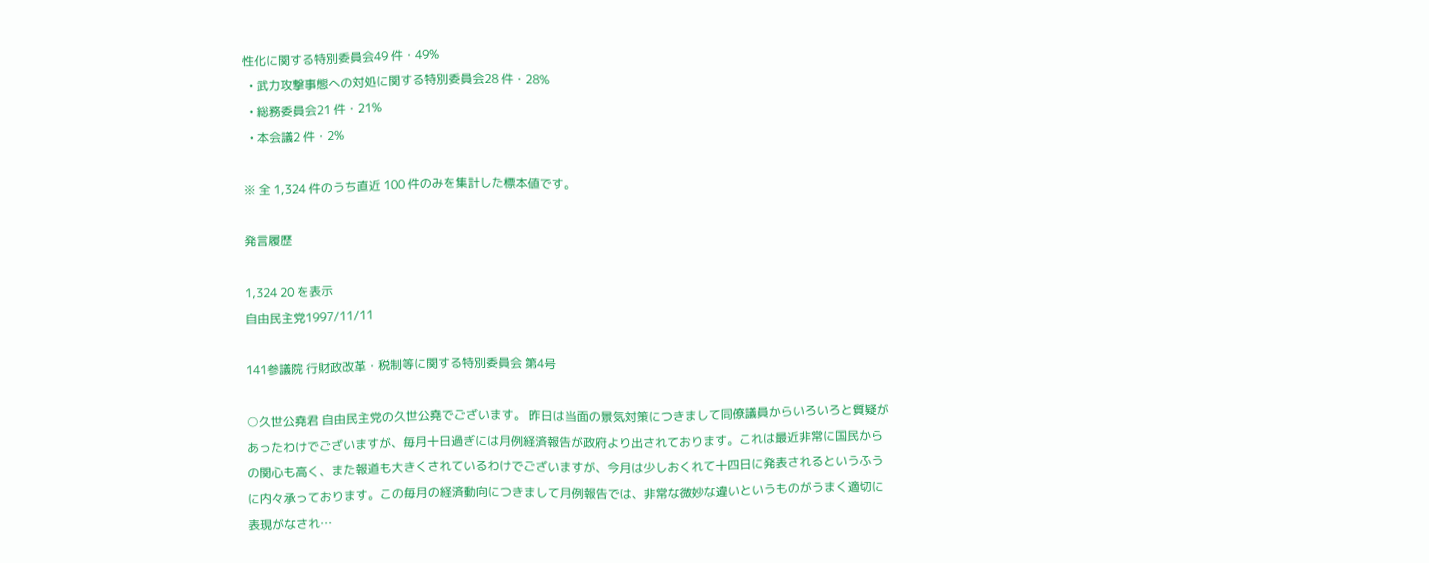性化に関する特別委員会49 件・49%
  • 武力攻撃事態への対処に関する特別委員会28 件・28%
  • 総務委員会21 件・21%
  • 本会議2 件・2%

※ 全 1,324 件のうち直近 100 件のみを集計した標本値です。

発言履歴

1,324 20 を表示
自由民主党1997/11/11

141参議院 行財政改革・税制等に関する特別委員会 第4号

○久世公堯君 自由民主党の久世公堯でございます。 昨日は当面の景気対策につきまして同僚議員からいろいろと質疑があったわけでございますが、毎月十日過ぎには月例経済報告が政府より出されております。これは最近非常に国民からの関心も高く、また報道も大きくされているわけでございますが、今月は少しおくれて十四日に発表されるというふうに内々承っております。この毎月の経済動向につきまして月例報告では、非常な微妙な違いというものがうまく適切に表現がなされ…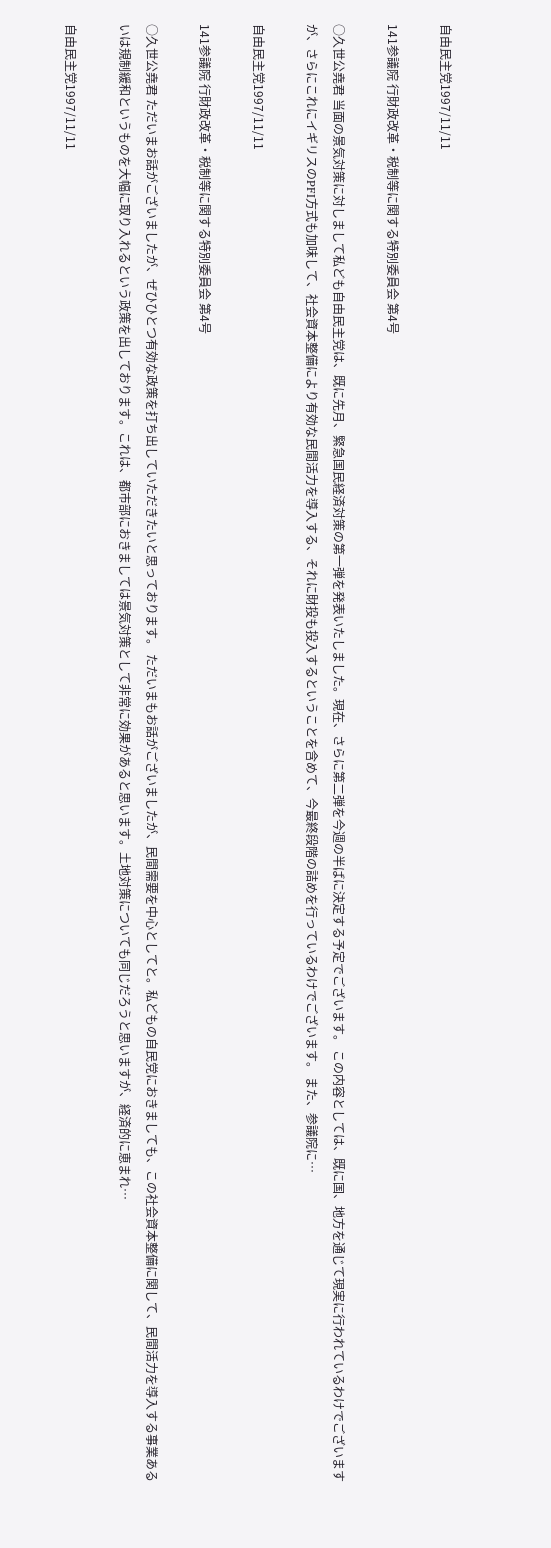自由民主党1997/11/11

141参議院 行財政改革・税制等に関する特別委員会 第4号

○久世公堯君 当面の景気対策に対しまして私ども自由民主党は、既に先月、緊急国民経済対策の第一弾を発表いたしました。現在、さらに第二弾を今週の半ばに決定する予定でございます。 この内容としては、既に国、地方を通じて現実に行われているわけでございますが、さらにこれにイギリスのPFI方式も加味して、社会資本整備により有効な民間活力を導入する、それに財投も投入するということを含めて、今最終段階の詰めを行っているわけでございます。 また、参議院に…

自由民主党1997/11/11

141参議院 行財政改革・税制等に関する特別委員会 第4号

○久世公堯君 ただいまお話がございましたが、ぜひひとつ有効な政策を打ち出していただきたいと思っております。 ただいまもお話がございましたが、民間需要を中心としてと。私どもの自民党におきましても、この社会資本整備に関して、民間活力を導入する事業あるいは規制緩和というものを大幅に取り入れるという政策を出しております。これは、都市部におきましては景気対策として非常に効果があると思います。土地対策についても同じだろうと思いますが、経済的に恵まれ…

自由民主党1997/11/11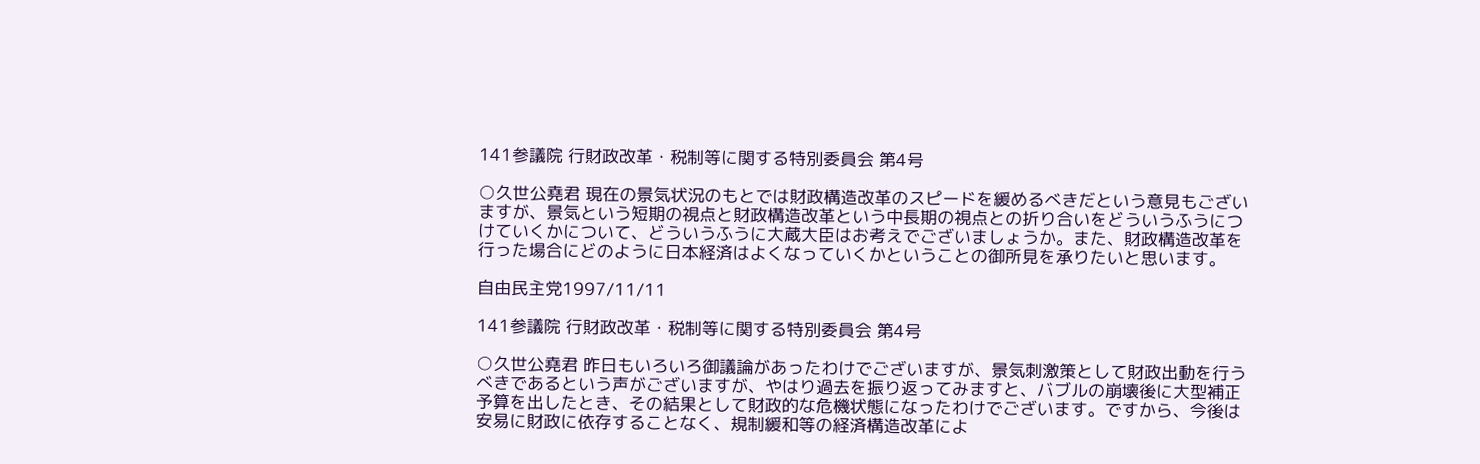141参議院 行財政改革・税制等に関する特別委員会 第4号

○久世公堯君 現在の景気状況のもとでは財政構造改革のスピードを緩めるべきだという意見もございますが、景気という短期の視点と財政構造改革という中長期の視点との折り合いをどういうふうにつけていくかについて、どういうふうに大蔵大臣はお考えでございましょうか。また、財政構造改革を行った場合にどのように日本経済はよくなっていくかということの御所見を承りたいと思います。

自由民主党1997/11/11

141参議院 行財政改革・税制等に関する特別委員会 第4号

○久世公堯君 昨日もいろいろ御議論があったわけでございますが、景気刺激策として財政出動を行うべきであるという声がございますが、やはり過去を振り返ってみますと、バブルの崩壊後に大型補正予算を出したとき、その結果として財政的な危機状態になったわけでございます。ですから、今後は安易に財政に依存することなく、規制緩和等の経済構造改革によ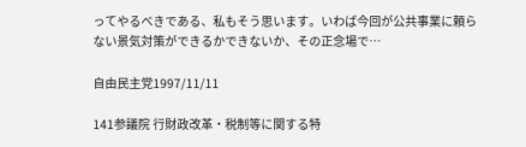ってやるべきである、私もそう思います。いわば今回が公共事業に頼らない景気対策ができるかできないか、その正念場で…

自由民主党1997/11/11

141参議院 行財政改革・税制等に関する特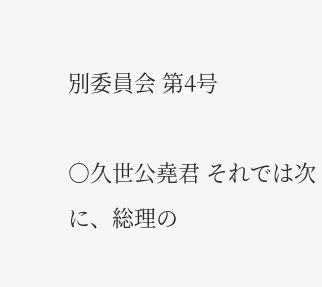別委員会 第4号

○久世公堯君 それでは次に、総理の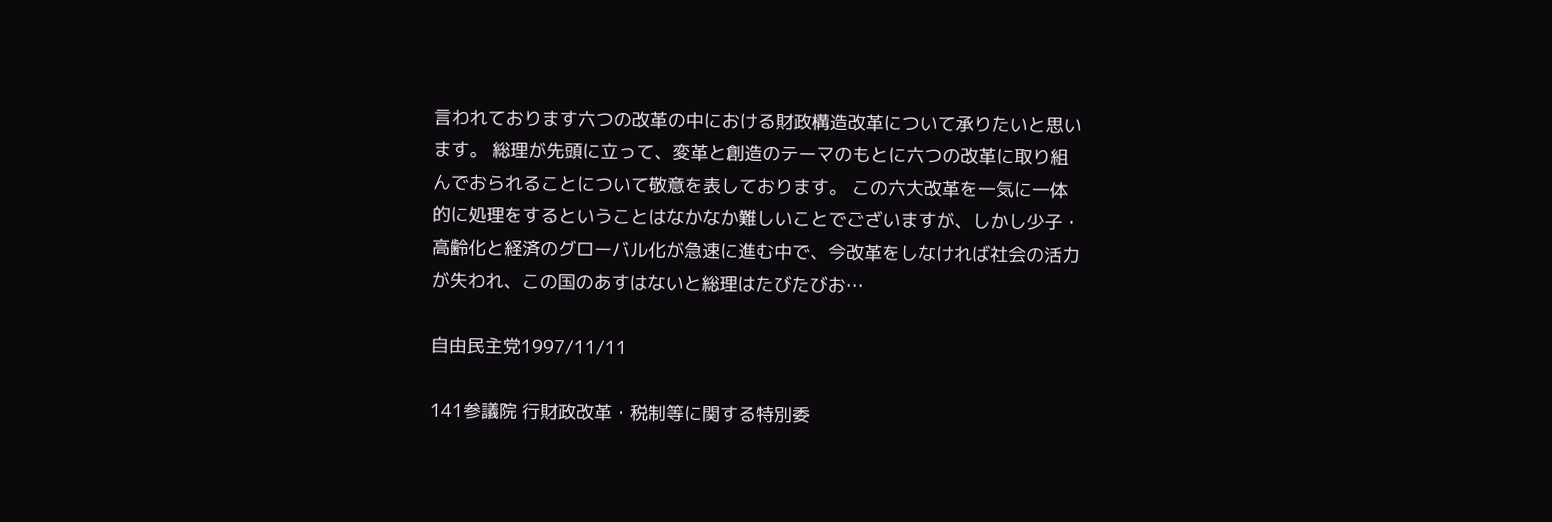言われております六つの改革の中における財政構造改革について承りたいと思います。 総理が先頭に立って、変革と創造のテーマのもとに六つの改革に取り組んでおられることについて敬意を表しております。 この六大改革を一気に一体的に処理をするということはなかなか難しいことでございますが、しかし少子・高齢化と経済のグローバル化が急速に進む中で、今改革をしなければ社会の活力が失われ、この国のあすはないと総理はたびたびお…

自由民主党1997/11/11

141参議院 行財政改革・税制等に関する特別委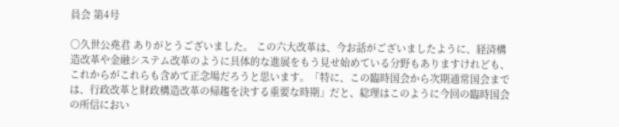員会 第4号

○久世公堯君 ありがとうございました。 この六大改革は、今お話がございましたように、経済構造改革や金融システム改革のように具体的な進展をもう見せ始めている分野もありますけれども、これからがこれらも含めて正念場だろうと思います。「特に、この臨時国会から次期通常国会までは、行政改革と財政構造改革の帰趨を決する重要な時期」だと、総理はこのように今回の臨時国会の所信におい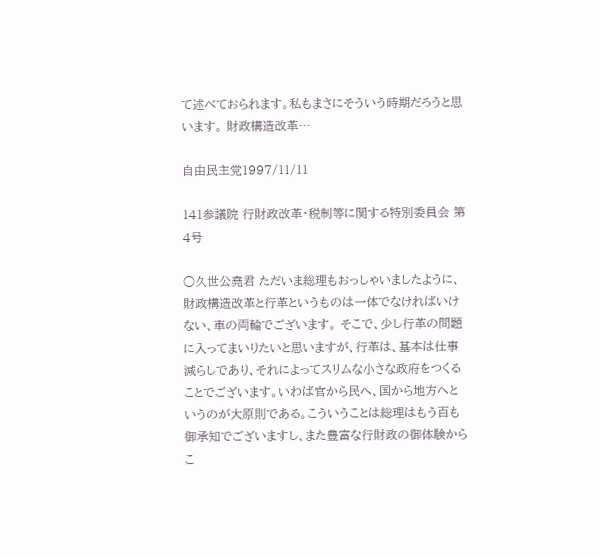て述べておられます。私もまさにそういう時期だろうと思います。 財政構造改革…

自由民主党1997/11/11

141参議院 行財政改革・税制等に関する特別委員会 第4号

○久世公堯君 ただいま総理もおっしゃいましたように、財政構造改革と行革というものは一体でなければいけない、車の両輪でございます。 そこで、少し行革の問題に入ってまいりたいと思いますが、行革は、基本は仕事減らしであり、それによってスリムな小さな政府をつくることでございます。いわば官から民へ、国から地方へというのが大原則である。こういうことは総理はもう百も御承知でございますし、また豊富な行財政の御体験からこ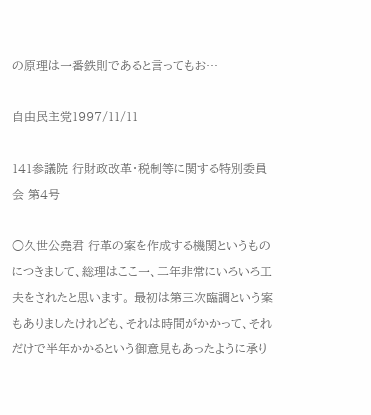の原理は一番鉄則であると言ってもお…

自由民主党1997/11/11

141参議院 行財政改革・税制等に関する特別委員会 第4号

○久世公堯君 行革の案を作成する機関というものにつきまして、総理はここ一、二年非常にいろいろ工夫をされたと思います。 最初は第三次臨調という案もありましたけれども、それは時間がかかって、それだけで半年かかるという御意見もあったように承り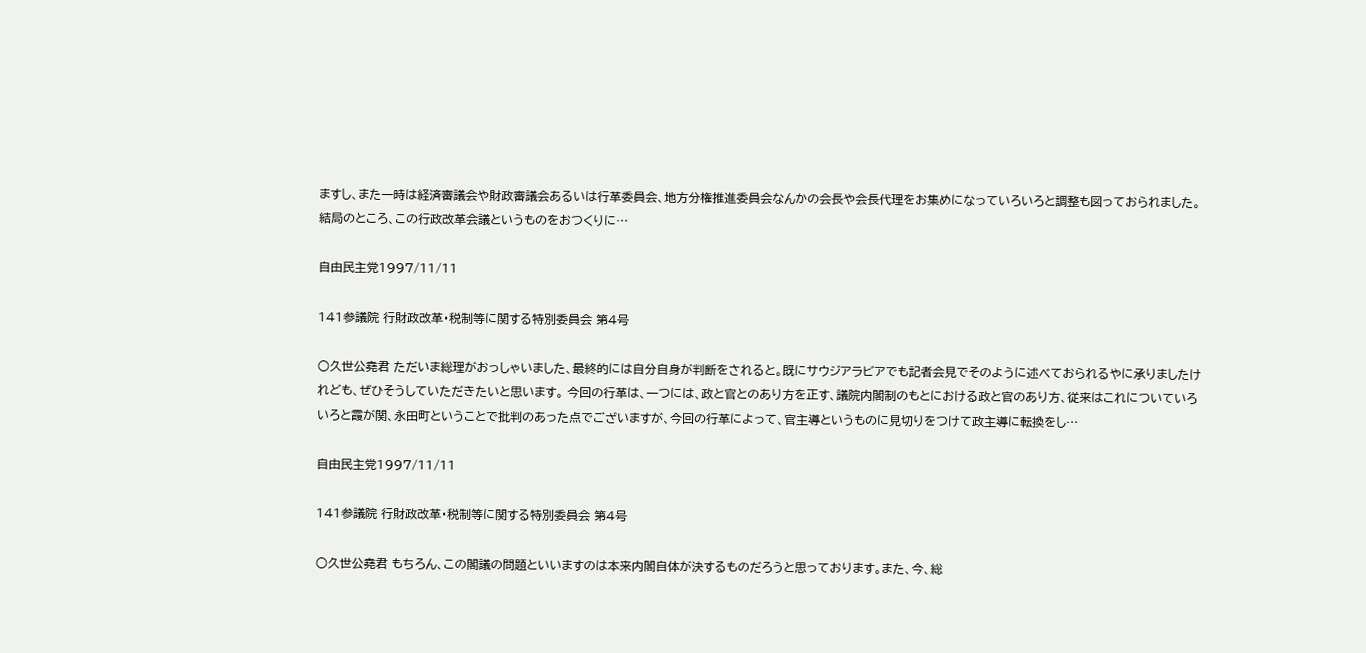ますし、また一時は経済審議会や財政審議会あるいは行革委員会、地方分権推進委員会なんかの会長や会長代理をお集めになっていろいろと調整も図っておられました。結局のところ、この行政改革会議というものをおつくりに…

自由民主党1997/11/11

141参議院 行財政改革・税制等に関する特別委員会 第4号

○久世公堯君 ただいま総理がおっしゃいました、最終的には自分自身が判断をされると。既にサウジアラビアでも記者会見でそのように述べておられるやに承りましたけれども、ぜひそうしていただきたいと思います。 今回の行革は、一つには、政と官とのあり方を正す、議院内閣制のもとにおける政と官のあり方、従来はこれについていろいろと霞が関、永田町ということで批判のあった点でございますが、今回の行革によって、官主導というものに見切りをつけて政主導に転換をし…

自由民主党1997/11/11

141参議院 行財政改革・税制等に関する特別委員会 第4号

○久世公堯君 もちろん、この閣議の問題といいますのは本来内閣自体が決するものだろうと思っております。また、今、総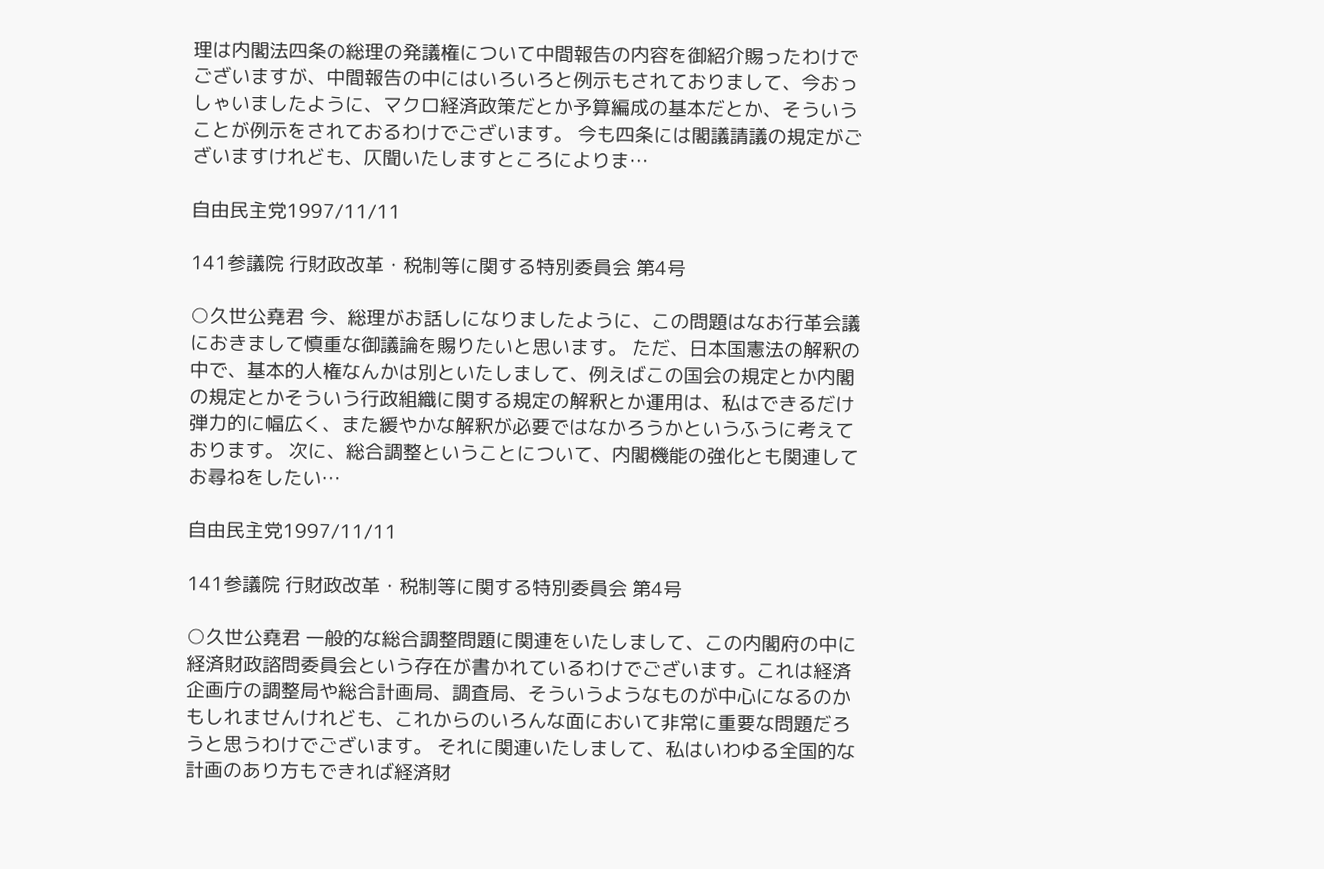理は内閣法四条の総理の発議権について中間報告の内容を御紹介賜ったわけでございますが、中間報告の中にはいろいろと例示もされておりまして、今おっしゃいましたように、マクロ経済政策だとか予算編成の基本だとか、そういうことが例示をされておるわけでございます。 今も四条には閣議請議の規定がございますけれども、仄聞いたしますところによりま…

自由民主党1997/11/11

141参議院 行財政改革・税制等に関する特別委員会 第4号

○久世公堯君 今、総理がお話しになりましたように、この問題はなお行革会議におきまして慎重な御議論を賜りたいと思います。 ただ、日本国憲法の解釈の中で、基本的人権なんかは別といたしまして、例えばこの国会の規定とか内閣の規定とかそういう行政組織に関する規定の解釈とか運用は、私はできるだけ弾力的に幅広く、また緩やかな解釈が必要ではなかろうかというふうに考えております。 次に、総合調整ということについて、内閣機能の強化とも関連してお尋ねをしたい…

自由民主党1997/11/11

141参議院 行財政改革・税制等に関する特別委員会 第4号

○久世公堯君 一般的な総合調整問題に関連をいたしまして、この内閣府の中に経済財政諮問委員会という存在が書かれているわけでございます。これは経済企画庁の調整局や総合計画局、調査局、そういうようなものが中心になるのかもしれませんけれども、これからのいろんな面において非常に重要な問題だろうと思うわけでございます。 それに関連いたしまして、私はいわゆる全国的な計画のあり方もできれば経済財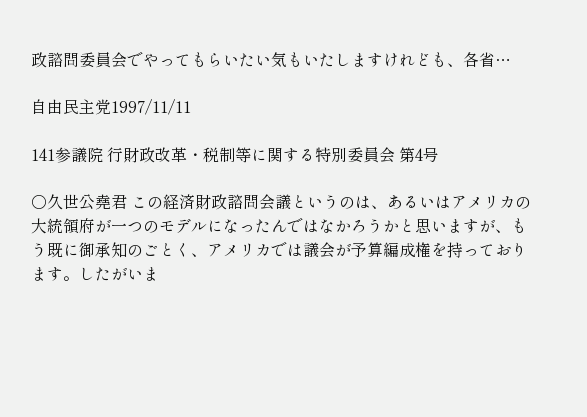政諮問委員会でやってもらいたい気もいたしますけれども、各省…

自由民主党1997/11/11

141参議院 行財政改革・税制等に関する特別委員会 第4号

○久世公堯君 この経済財政諮問会議というのは、あるいはアメリカの大統領府が一つのモデルになったんではなかろうかと思いますが、もう既に御承知のごとく、アメリカでは議会が予算編成権を持っております。したがいま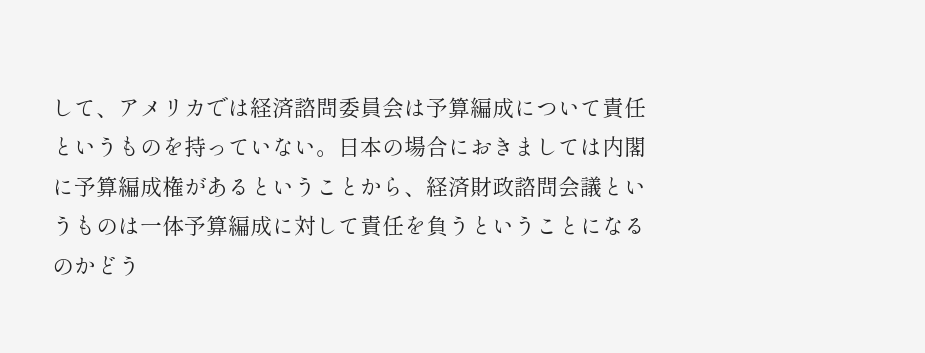して、アメリカでは経済諮問委員会は予算編成について責任というものを持っていない。日本の場合におきましては内閣に予算編成権があるということから、経済財政諮問会議というものは一体予算編成に対して責任を負うということになるのかどう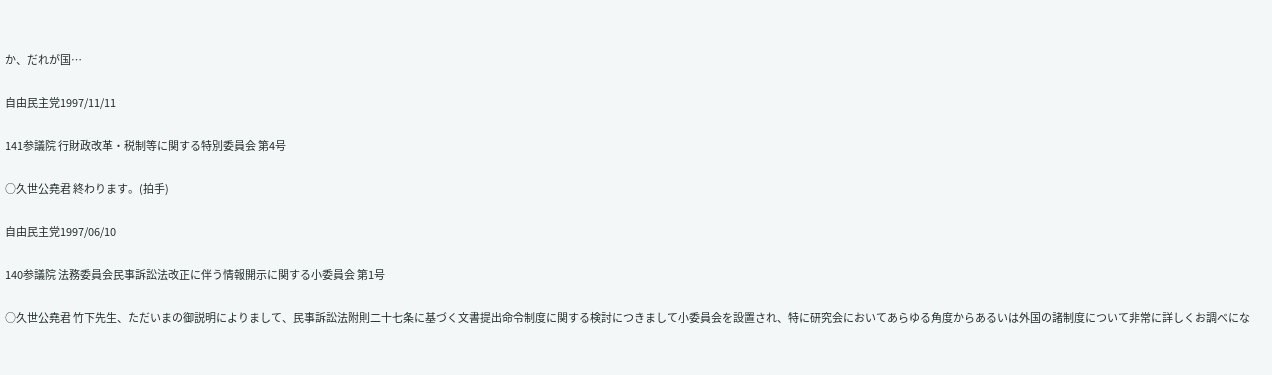か、だれが国…

自由民主党1997/11/11

141参議院 行財政改革・税制等に関する特別委員会 第4号

○久世公堯君 終わります。(拍手)

自由民主党1997/06/10

140参議院 法務委員会民事訴訟法改正に伴う情報開示に関する小委員会 第1号

○久世公堯君 竹下先生、ただいまの御説明によりまして、民事訴訟法附則二十七条に基づく文書提出命令制度に関する検討につきまして小委員会を設置され、特に研究会においてあらゆる角度からあるいは外国の諸制度について非常に詳しくお調べにな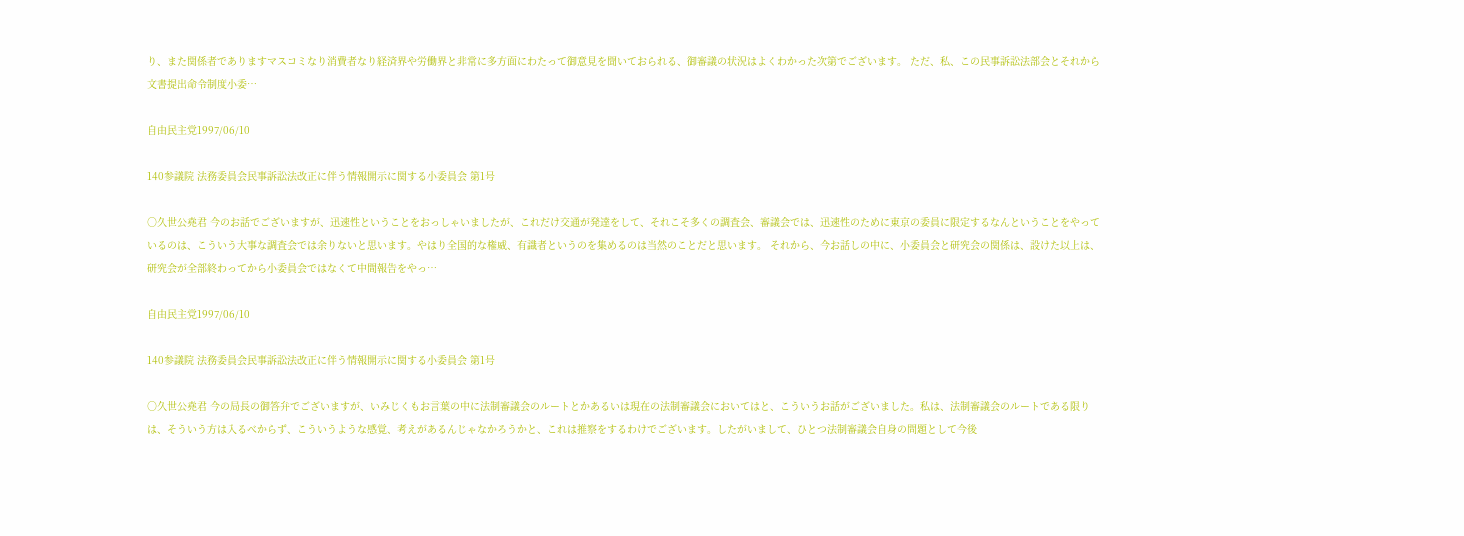り、また関係者でありますマスコミなり消費者なり経済界や労働界と非常に多方面にわたって御意見を聞いておられる、御審議の状況はよくわかった次第でございます。 ただ、私、この民事訴訟法部会とそれから文書提出命令制度小委…

自由民主党1997/06/10

140参議院 法務委員会民事訴訟法改正に伴う情報開示に関する小委員会 第1号

○久世公堯君 今のお話でございますが、迅速性ということをおっしゃいましたが、これだけ交通が発達をして、それこそ多くの調査会、審議会では、迅速性のために東京の委員に限定するなんということをやっているのは、こういう大事な調査会では余りないと思います。やはり全国的な権威、有識者というのを集めるのは当然のことだと思います。 それから、今お話しの中に、小委員会と研究会の関係は、設けた以上は、研究会が全部終わってから小委員会ではなくて中間報告をやっ…

自由民主党1997/06/10

140参議院 法務委員会民事訴訟法改正に伴う情報開示に関する小委員会 第1号

○久世公堯君 今の局長の御答弁でございますが、いみじくもお言葉の中に法制審議会のルートとかあるいは現在の法制審議会においてはと、こういうお話がございました。私は、法制審議会のルートである限りは、そういう方は入るべからず、こういうような感覚、考えがあるんじゃなかろうかと、これは推察をするわけでございます。したがいまして、ひとつ法制審議会自身の問題として今後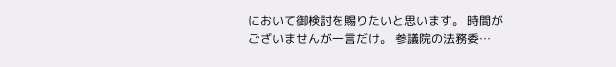において御検討を賜りたいと思います。 時間がございませんが一言だけ。 参議院の法務委…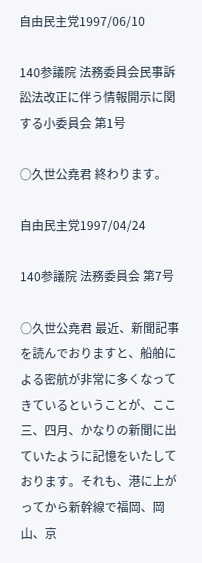自由民主党1997/06/10

140参議院 法務委員会民事訴訟法改正に伴う情報開示に関する小委員会 第1号

○久世公堯君 終わります。

自由民主党1997/04/24

140参議院 法務委員会 第7号

○久世公堯君 最近、新聞記事を読んでおりますと、船舶による密航が非常に多くなってきているということが、ここ三、四月、かなりの新聞に出ていたように記憶をいたしております。それも、港に上がってから新幹線で福岡、岡山、京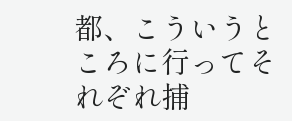都、こういうところに行ってそれぞれ捕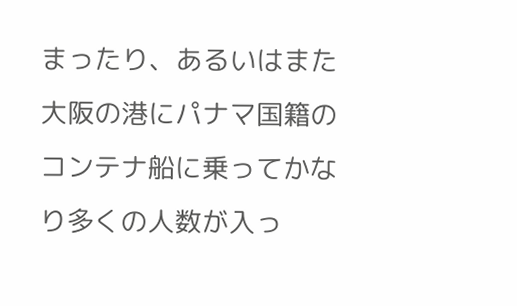まったり、あるいはまた大阪の港にパナマ国籍のコンテナ船に乗ってかなり多くの人数が入っ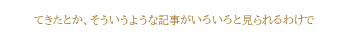てきたとか、そういうような記事がいろいろと見られるわけで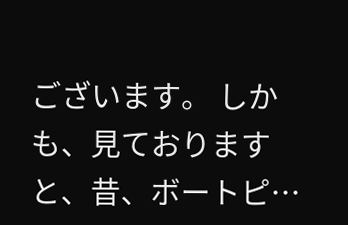ございます。 しかも、見ておりますと、昔、ボートピ…